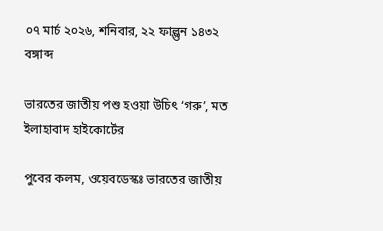০৭ মার্চ ২০২৬, শনিবার, ২২ ফাল্গুন ১৪৩২ বঙ্গাব্দ

ভারতের জাতীয় পশু হওয়া উচিৎ ‘গরু’, মত ইলাহাবাদ হাইকোর্টের

পুবের কলম, ওয়েবডেস্কঃ ভারতের জাতীয়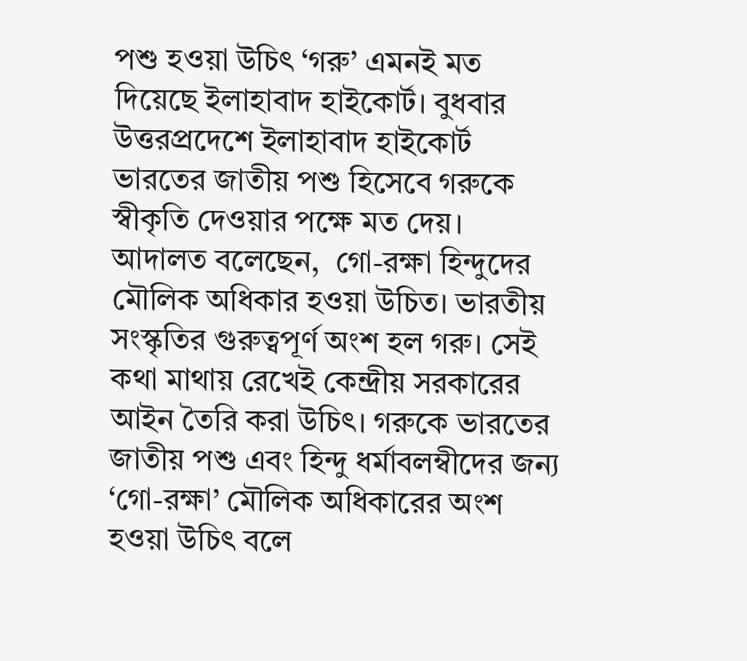পশু হওয়া উচিৎ ‘গরু’ এমনই মত দিয়েছে ইলাহাবাদ হাইকোর্ট। বুধবার উত্তরপ্রদেশে ইলাহাবাদ হাইকোর্ট ভারতের জাতীয় পশু হিসেবে গরুকে স্বীকৃতি দেওয়ার পক্ষে মত দেয়। আদালত বলেছেন,  গো-রক্ষা হিন্দুদের মৌলিক অধিকার হওয়া উচিত। ভারতীয় সংস্কৃতির গুরুত্বপূর্ণ অংশ হল গরু। সেই কথা মাথায় রেখেই কেন্দ্রীয় সরকারের আইন তৈরি করা উচিৎ। গরুকে ভারতের জাতীয় পশু এবং হিন্দু ধর্মাবলম্বীদের জন্য ‘গো-রক্ষা’ মৌলিক অধিকারের অংশ হওয়া উচিৎ বলে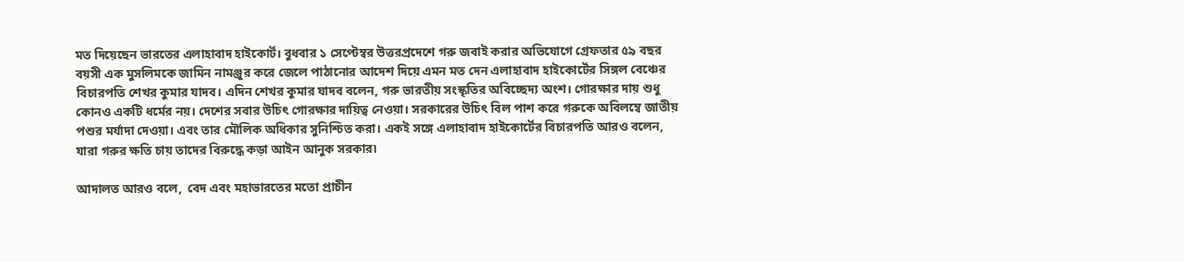মত দিয়েছেন ভারতের এলাহাবাদ হাইকোর্ট। বুধবার ১ সেপ্টেম্বর উত্তরপ্রদেশে গরু জবাই করার অভিযোগে গ্রেফতার ৫৯ বছর বয়সী এক মুসলিমকে জামিন নামঞ্জুর করে জেলে পাঠানোর আদেশ দিয়ে এমন মত দেন এলাহাবাদ হাইকোর্টের সিঙ্গল বেঞ্চের বিচারপতি শেখর কুমার যাদব। এদিন শেখর কুমার যাদব বলেন, গরু ভারতীয় সংস্কৃতির অবিচ্ছেদ্য অংশ। গোরক্ষার দায় শুধু কোনও একটি ধর্মের নয়। দেশের সবার উচিৎ গোরক্ষার দায়িত্ব নেওয়া। সরকারের উচিৎ বিল পাশ করে গরুকে অবিলম্বে জাতীয় পশুর মর্যাদা দেওয়া। এবং তার মৌলিক অধিকার সুনিশ্চিত করা। একই সঙ্গে এলাহাবাদ হাইকোর্টের বিচারপতি আরও বলেন, যারা গরুর ক্ষতি চায় তাদের বিরুদ্ধে কড়া আইন আনুক সরকার৷

আদালত আরও বলে,  বেদ এবং মহাভারতের মতো প্রাচীন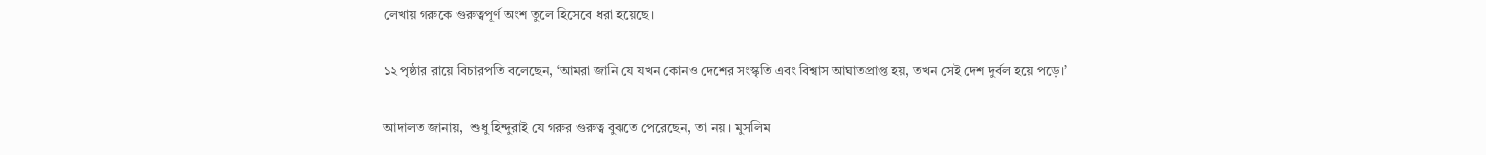লেখায় গরুকে গুরুত্বপূর্ণ অংশ তুলে হিসেবে ধরা হয়েছে।

১২ পৃষ্ঠার রায়ে বিচারপতি বলেছেন, ‘আমরা জানি যে যখন কোনও দেশের সংস্কৃতি এবং বিশ্বাস আঘাতপ্রাপ্ত হয়, তখন সেই দেশ দুর্বল হয়ে পড়ে।’

আদালত জানায়,  শুধু হিন্দুরাই যে গরুর গুরুত্ব বুঝতে পেরেছেন, তা নয়। মুসলিম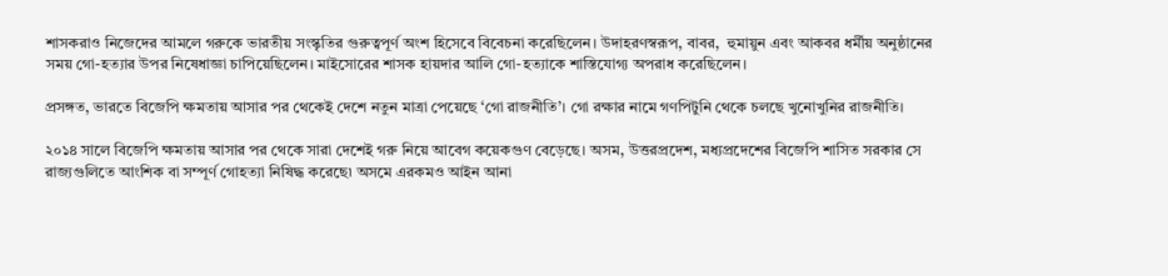শাসকরাও নিজেদের আমলে গরুকে ভারতীয় সংস্কৃতির গুরুত্বপূর্ণ অংশ হিসেবে বিবেচনা করেছিলেন। উদাহরণস্বরূপ, বাবর,  হুমায়ুন এবং আকবর ধর্মীয় অনুষ্ঠানের সময় গো-হত্যার উপর নিষেধাজ্ঞা চাপিয়েছিলেন। মাইসোরের শাসক হায়দার আলি গো-হত্যাকে শাস্তিযোগ্য অপরাধ করেছিলেন।

প্রসঙ্গত, ভারতে বিজেপি ক্ষমতায় আসার পর থেকেই দেশে নতুন মাত্রা পেয়েছে ‘গো রাজনীতি’। গো রক্ষার নামে গণপিটুনি থেকে চলছে খুনোখুনির রাজনীতি।

২০১৪ সালে বিজেপি ক্ষমতায় আসার পর থেকে সারা দেশেই গরু নিয়ে আবেগ কয়েকগুণ বেড়েছে। অসম, উত্তরপ্রদেশ, মধ্যপ্রদেশের বিজেপি শাসিত সরকার সে রাজ্যগুলিতে আংশিক বা সম্পূর্ণ গোহত্যা নিষিদ্ধ করেছে৷ অসমে এরকমও আইন আনা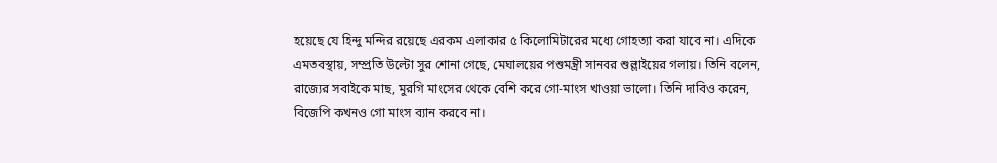হয়েছে যে হিন্দু মন্দির রয়েছে এরকম এলাকার ৫ কিলোমিটারের মধ্যে গোহত্যা করা যাবে না। এদিকে এমতবস্থায়, সম্প্রতি উল্টো সুর শোনা গেছে, মেঘালয়ের পশুমন্ত্রী সানবর শুল্লাইয়ের গলায়। তিনি বলেন, রাজ্যের সবাইকে মাছ, মুরগি মাংসের থেকে বেশি করে গো-মাংস খাওয়া ভালো। তিনি দাবিও করেন, বিজেপি কখনও গো মাংস ব্যান করবে না।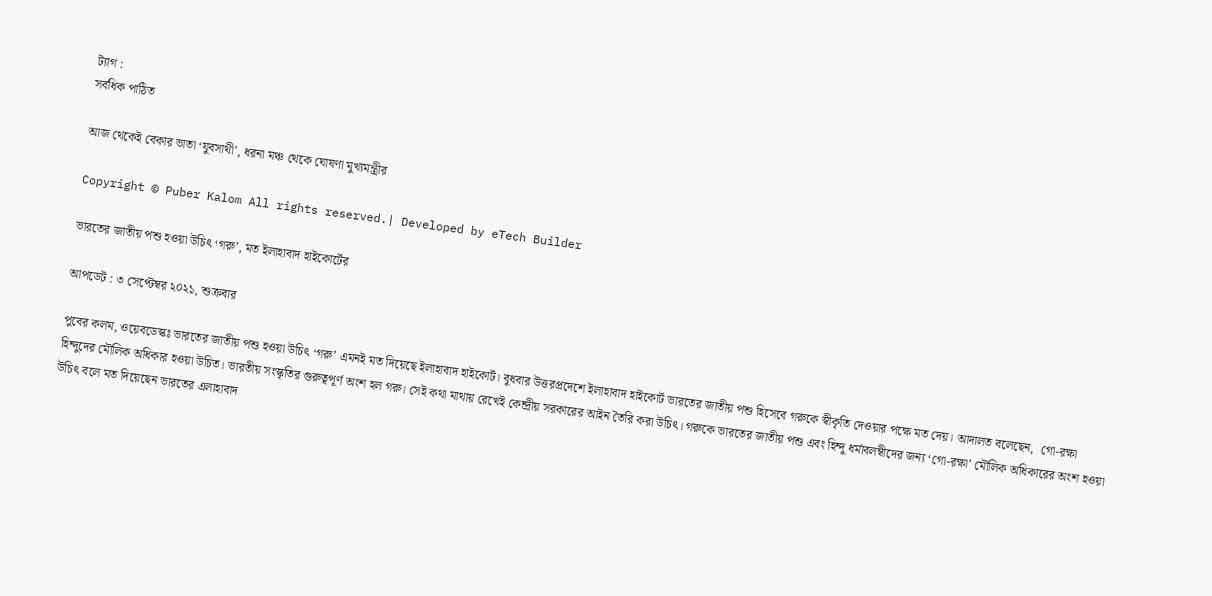ট্যাগ :
সর্বধিক পাঠিত

আজ থেকেই বেকার ভাতা ‘যুবসাথী’, ধরনা মঞ্চ থেকে ঘোষণা মুখ্যমন্ত্রীর

Copyright © Puber Kalom All rights reserved.| Developed by eTech Builder

ভারতের জাতীয় পশু হওয়া উচিৎ ‘গরু’, মত ইলাহাবাদ হাইকোর্টের

আপডেট : ৩ সেপ্টেম্বর ২০২১, শুক্রবার

পুবের কলম, ওয়েবডেস্কঃ ভারতের জাতীয় পশু হওয়া উচিৎ ‘গরু’ এমনই মত দিয়েছে ইলাহাবাদ হাইকোর্ট। বুধবার উত্তরপ্রদেশে ইলাহাবাদ হাইকোর্ট ভারতের জাতীয় পশু হিসেবে গরুকে স্বীকৃতি দেওয়ার পক্ষে মত দেয়। আদালত বলেছেন,  গো-রক্ষা হিন্দুদের মৌলিক অধিকার হওয়া উচিত। ভারতীয় সংস্কৃতির গুরুত্বপূর্ণ অংশ হল গরু। সেই কথা মাথায় রেখেই কেন্দ্রীয় সরকারের আইন তৈরি করা উচিৎ। গরুকে ভারতের জাতীয় পশু এবং হিন্দু ধর্মাবলম্বীদের জন্য ‘গো-রক্ষা’ মৌলিক অধিকারের অংশ হওয়া উচিৎ বলে মত দিয়েছেন ভারতের এলাহাবাদ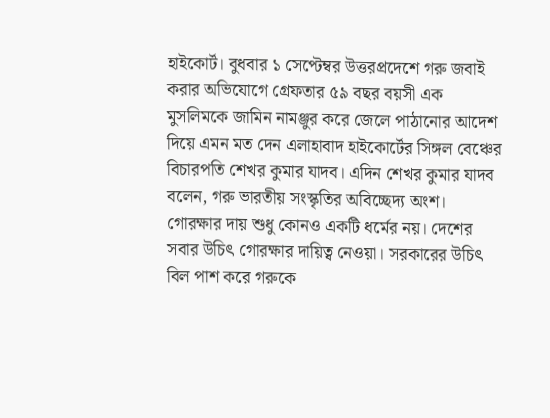হাইকোর্ট। বুধবার ১ সেপ্টেম্বর উত্তরপ্রদেশে গরু জবাই করার অভিযোগে গ্রেফতার ৫৯ বছর বয়সী এক মুসলিমকে জামিন নামঞ্জুর করে জেলে পাঠানোর আদেশ দিয়ে এমন মত দেন এলাহাবাদ হাইকোর্টের সিঙ্গল বেঞ্চের বিচারপতি শেখর কুমার যাদব। এদিন শেখর কুমার যাদব বলেন, গরু ভারতীয় সংস্কৃতির অবিচ্ছেদ্য অংশ। গোরক্ষার দায় শুধু কোনও একটি ধর্মের নয়। দেশের সবার উচিৎ গোরক্ষার দায়িত্ব নেওয়া। সরকারের উচিৎ বিল পাশ করে গরুকে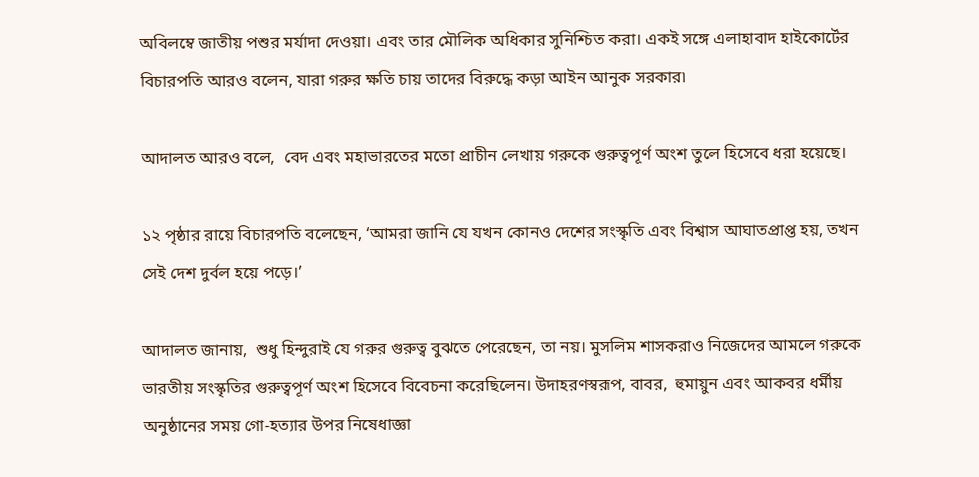অবিলম্বে জাতীয় পশুর মর্যাদা দেওয়া। এবং তার মৌলিক অধিকার সুনিশ্চিত করা। একই সঙ্গে এলাহাবাদ হাইকোর্টের বিচারপতি আরও বলেন, যারা গরুর ক্ষতি চায় তাদের বিরুদ্ধে কড়া আইন আনুক সরকার৷

আদালত আরও বলে,  বেদ এবং মহাভারতের মতো প্রাচীন লেখায় গরুকে গুরুত্বপূর্ণ অংশ তুলে হিসেবে ধরা হয়েছে।

১২ পৃষ্ঠার রায়ে বিচারপতি বলেছেন, ‘আমরা জানি যে যখন কোনও দেশের সংস্কৃতি এবং বিশ্বাস আঘাতপ্রাপ্ত হয়, তখন সেই দেশ দুর্বল হয়ে পড়ে।’

আদালত জানায়,  শুধু হিন্দুরাই যে গরুর গুরুত্ব বুঝতে পেরেছেন, তা নয়। মুসলিম শাসকরাও নিজেদের আমলে গরুকে ভারতীয় সংস্কৃতির গুরুত্বপূর্ণ অংশ হিসেবে বিবেচনা করেছিলেন। উদাহরণস্বরূপ, বাবর,  হুমায়ুন এবং আকবর ধর্মীয় অনুষ্ঠানের সময় গো-হত্যার উপর নিষেধাজ্ঞা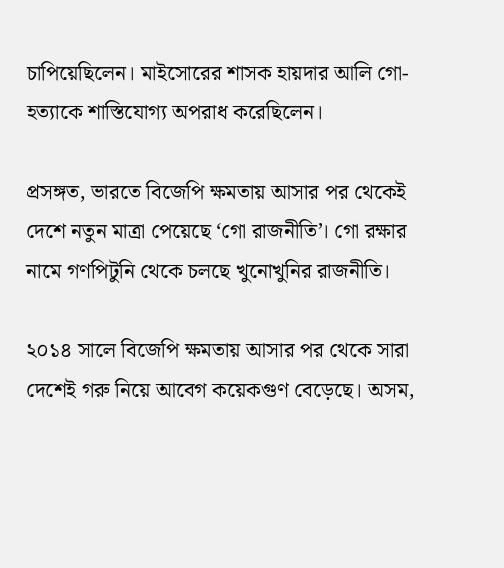চাপিয়েছিলেন। মাইসোরের শাসক হায়দার আলি গো-হত্যাকে শাস্তিযোগ্য অপরাধ করেছিলেন।

প্রসঙ্গত, ভারতে বিজেপি ক্ষমতায় আসার পর থেকেই দেশে নতুন মাত্রা পেয়েছে ‘গো রাজনীতি’। গো রক্ষার নামে গণপিটুনি থেকে চলছে খুনোখুনির রাজনীতি।

২০১৪ সালে বিজেপি ক্ষমতায় আসার পর থেকে সারা দেশেই গরু নিয়ে আবেগ কয়েকগুণ বেড়েছে। অসম,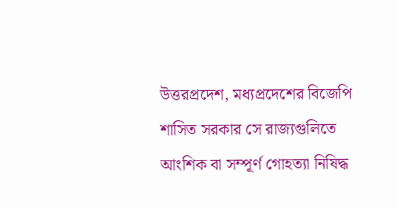উত্তরপ্রদেশ, মধ্যপ্রদেশের বিজেপি শাসিত সরকার সে রাজ্যগুলিতে আংশিক বা সম্পূর্ণ গোহত্যা নিষিদ্ধ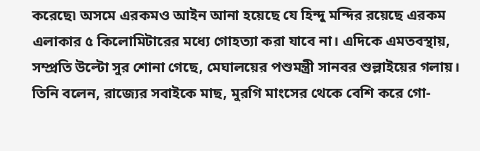করেছে৷ অসমে এরকমও আইন আনা হয়েছে যে হিন্দু মন্দির রয়েছে এরকম এলাকার ৫ কিলোমিটারের মধ্যে গোহত্যা করা যাবে না। এদিকে এমতবস্থায়, সম্প্রতি উল্টো সুর শোনা গেছে, মেঘালয়ের পশুমন্ত্রী সানবর শুল্লাইয়ের গলায়। তিনি বলেন, রাজ্যের সবাইকে মাছ, মুরগি মাংসের থেকে বেশি করে গো-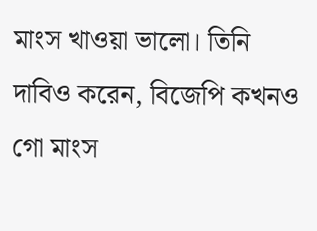মাংস খাওয়া ভালো। তিনি দাবিও করেন, বিজেপি কখনও গো মাংস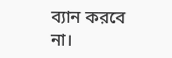ব্যান করবে না।